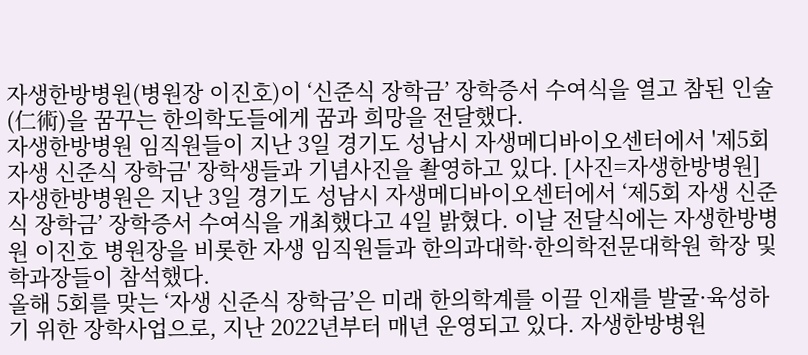자생한방병원(병원장 이진호)이 ‘신준식 장학금’ 장학증서 수여식을 열고 참된 인술(仁術)을 꿈꾸는 한의학도들에게 꿈과 희망을 전달했다.
자생한방병원 임직원들이 지난 3일 경기도 성남시 자생메디바이오센터에서 '제5회 자생 신준식 장학금' 장학생들과 기념사진을 촬영하고 있다. [사진=자생한방병원]
자생한방병원은 지난 3일 경기도 성남시 자생메디바이오센터에서 ‘제5회 자생 신준식 장학금’ 장학증서 수여식을 개최했다고 4일 밝혔다. 이날 전달식에는 자생한방병원 이진호 병원장을 비롯한 자생 임직원들과 한의과대학·한의학전문대학원 학장 및 학과장들이 참석했다.
올해 5회를 맞는 ‘자생 신준식 장학금’은 미래 한의학계를 이끌 인재를 발굴·육성하기 위한 장학사업으로, 지난 2022년부터 매년 운영되고 있다. 자생한방병원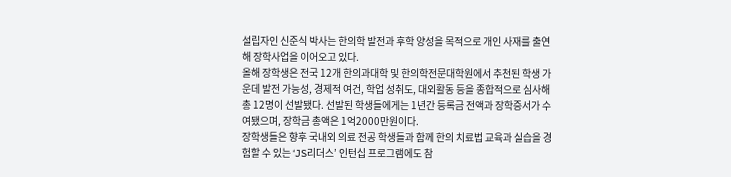설립자인 신준식 박사는 한의학 발전과 후학 양성을 목적으로 개인 사재를 출연해 장학사업을 이어오고 있다.
올해 장학생은 전국 12개 한의과대학 및 한의학전문대학원에서 추천된 학생 가운데 발전 가능성, 경제적 여건, 학업 성취도, 대외활동 등을 종합적으로 심사해 총 12명이 선발됐다. 선발된 학생들에게는 1년간 등록금 전액과 장학증서가 수여됐으며, 장학금 총액은 1억2000만원이다.
장학생들은 향후 국내외 의료 전공 학생들과 함께 한의 치료법 교육과 실습을 경험할 수 있는 ‘JS리더스’ 인턴십 프로그램에도 참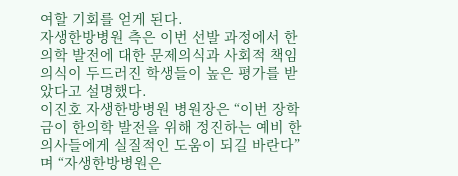여할 기회를 얻게 된다.
자생한방병원 측은 이번 선발 과정에서 한의학 발전에 대한 문제의식과 사회적 책임 의식이 두드러진 학생들이 높은 평가를 받았다고 설명했다.
이진호 자생한방병원 병원장은 “이번 장학금이 한의학 발전을 위해 정진하는 예비 한의사들에게 실질적인 도움이 되길 바란다”며 “자생한방병원은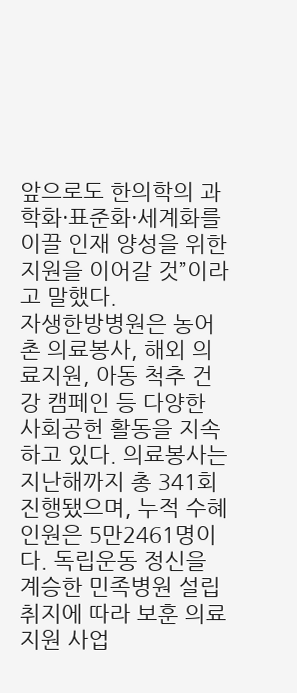앞으로도 한의학의 과학화·표준화·세계화를 이끌 인재 양성을 위한 지원을 이어갈 것”이라고 말했다.
자생한방병원은 농어촌 의료봉사, 해외 의료지원, 아동 척추 건강 캠페인 등 다양한 사회공헌 활동을 지속하고 있다. 의료봉사는 지난해까지 총 341회 진행됐으며, 누적 수혜 인원은 5만2461명이다. 독립운동 정신을 계승한 민족병원 설립 취지에 따라 보훈 의료 지원 사업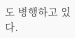도 병행하고 있다.